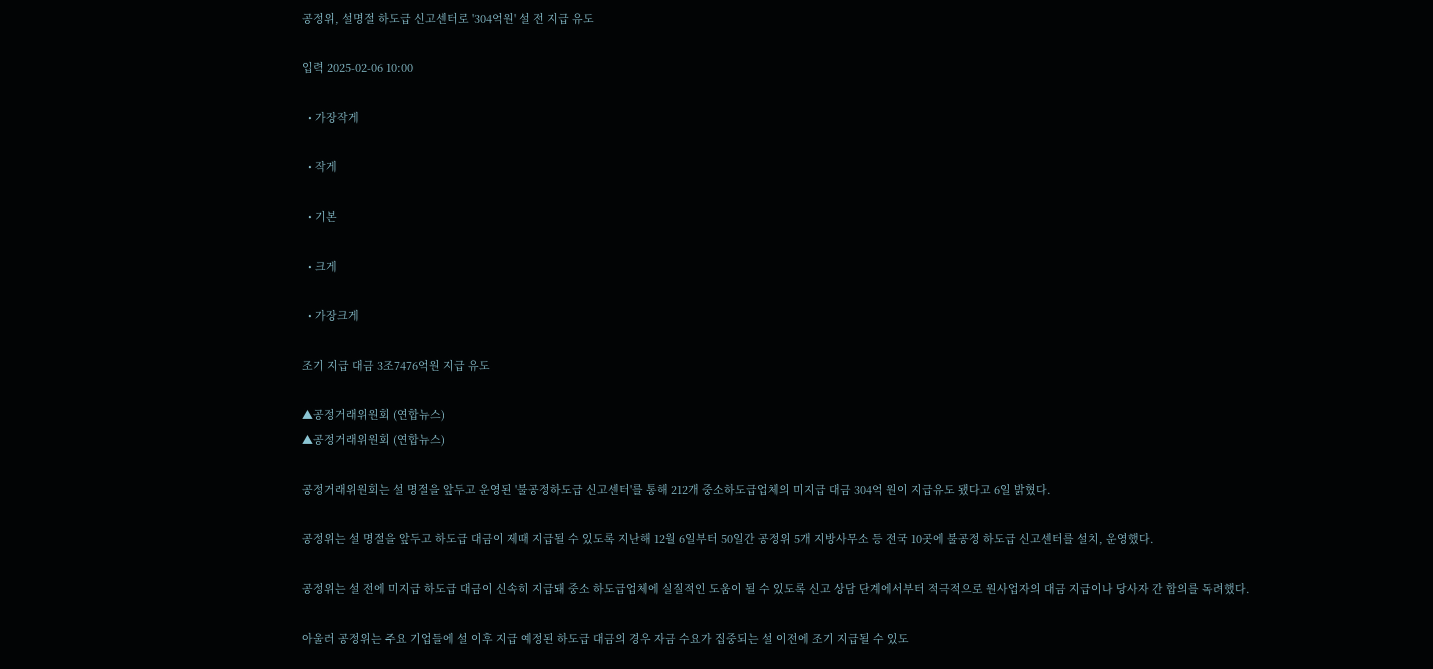공정위, 설명절 하도급 신고센터로 '304억원' 설 전 지급 유도

입력 2025-02-06 10:00

  • 가장작게

  • 작게

  • 기본

  • 크게

  • 가장크게

조기 지급 대금 3조7476억원 지급 유도

▲공정거래위원회 (연합뉴스)
▲공정거래위원회 (연합뉴스)

공정거래위원회는 설 명절을 앞두고 운영된 '불공정하도급 신고센터'를 통해 212개 중소하도급업체의 미지급 대금 304억 원이 지급유도 됐다고 6일 밝혔다.

공정위는 설 명절을 앞두고 하도급 대금이 제때 지급될 수 있도록 지난해 12월 6일부터 50일간 공정위 5개 지방사무소 등 전국 10곳에 불공정 하도급 신고센터를 설치, 운영했다.

공정위는 설 전에 미지급 하도급 대금이 신속히 지급돼 중소 하도급업체에 실질적인 도움이 될 수 있도록 신고 상담 단계에서부터 적극적으로 원사업자의 대금 지급이나 당사자 간 합의를 독려했다.

아울러 공정위는 주요 기업들에 설 이후 지급 예정된 하도급 대금의 경우 자금 수요가 집중되는 설 이전에 조기 지급될 수 있도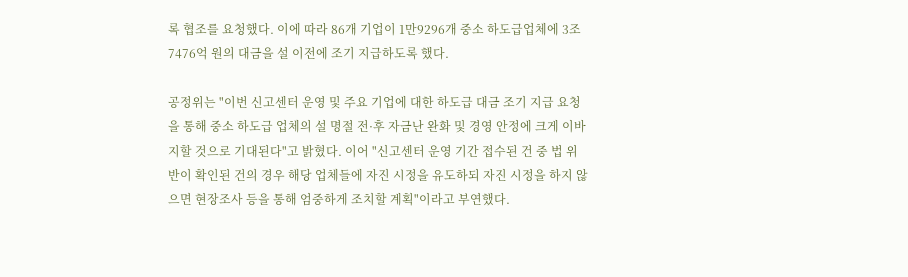록 협조를 요청했다. 이에 따라 86개 기업이 1만9296개 중소 하도급업체에 3조7476억 원의 대금을 설 이전에 조기 지급하도록 했다.

공정위는 "이번 신고센터 운영 및 주요 기업에 대한 하도급 대금 조기 지급 요청을 통해 중소 하도급 업체의 설 명절 전·후 자금난 완화 및 경영 안정에 크게 이바지할 것으로 기대된다"고 밝혔다. 이어 "신고센터 운영 기간 접수된 건 중 법 위반이 확인된 건의 경우 해당 업체들에 자진 시정을 유도하되 자진 시정을 하지 않으면 현장조사 등을 통해 엄중하게 조치할 계획"이라고 부연했다.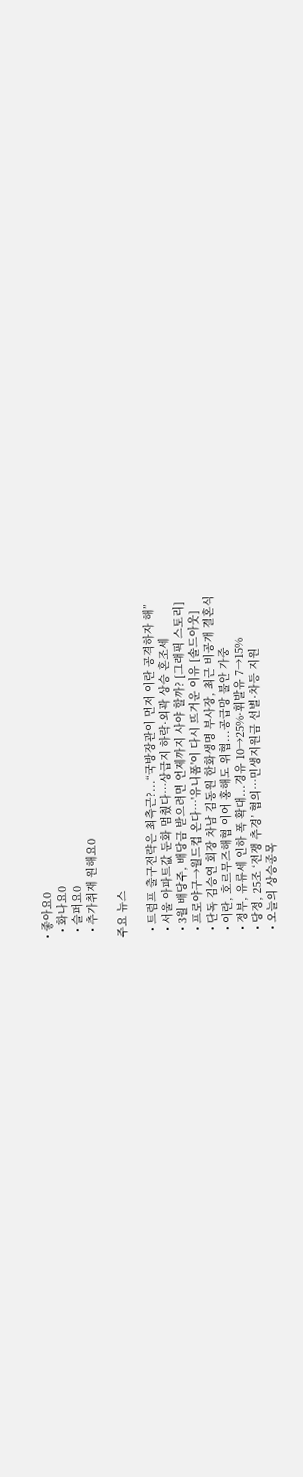• 좋아요0
  • 화나요0
  • 슬퍼요0
  • 추가취재 원해요0

주요 뉴스

  • 트럼프 출구전략은 최측근?...“국방장관이 먼저 이란 공격하자 해”
  • 서울 아파트값 둔화 멈췄다⋯상급지 하락·외곽 상승 혼조세
  • 3월 배당주, 배당금 받으려면 언제까지 사야 할까? [그래픽 스토리]
  • 프로야구→월드컵 온다⋯'유니폼'이 다시 뜨거운 이유 [솔드아웃]
  • 단독 김승연 회장 차남 김동원 한화생명 부사장, 최근 비공개 결혼식
  • 이란, 호르무즈해협 이어 홍해도 위협...공급망 불안 가중
  • 정부, 유류세 인하 폭 확대...경유 10→25%·휘발유 7→15%
  • 당정, 25조 ‘전쟁 추경’ 협의…민생지원금 선별·차등 지원
  • 오늘의 상승종목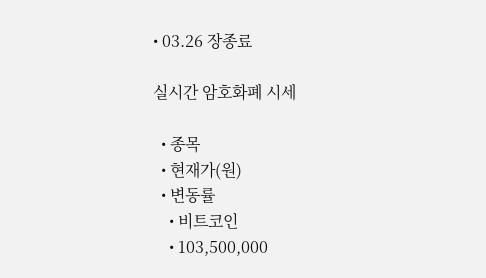• 03.26 장종료

실시간 암호화폐 시세

  • 종목
  • 현재가(원)
  • 변동률
    • 비트코인
    • 103,500,000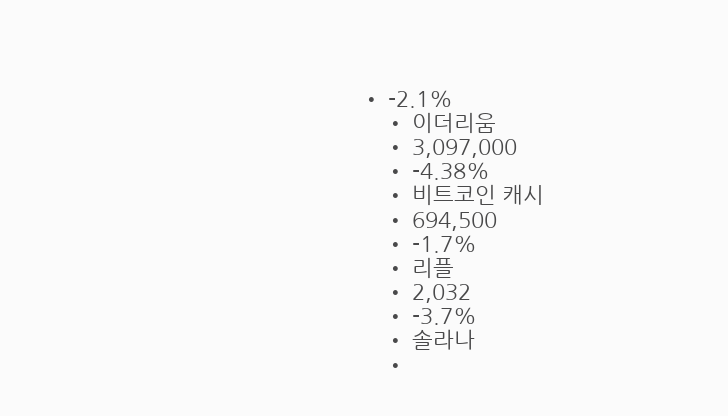• -2.1%
    • 이더리움
    • 3,097,000
    • -4.38%
    • 비트코인 캐시
    • 694,500
    • -1.7%
    • 리플
    • 2,032
    • -3.7%
    • 솔라나
    •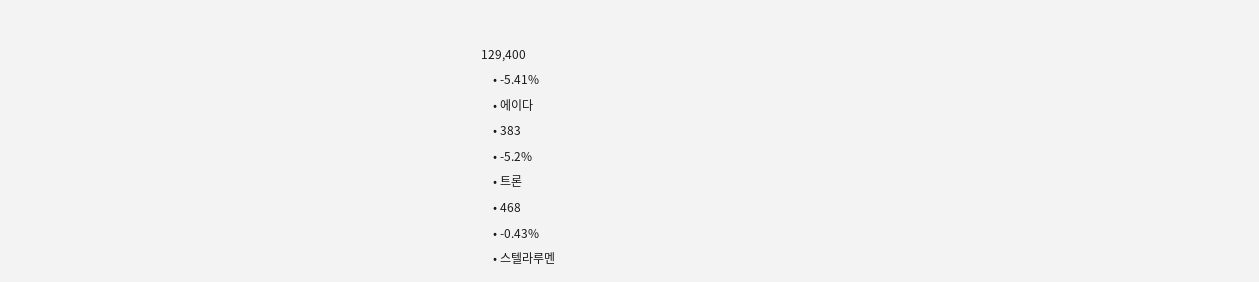129,400
    • -5.41%
    • 에이다
    • 383
    • -5.2%
    • 트론
    • 468
    • -0.43%
    • 스텔라루멘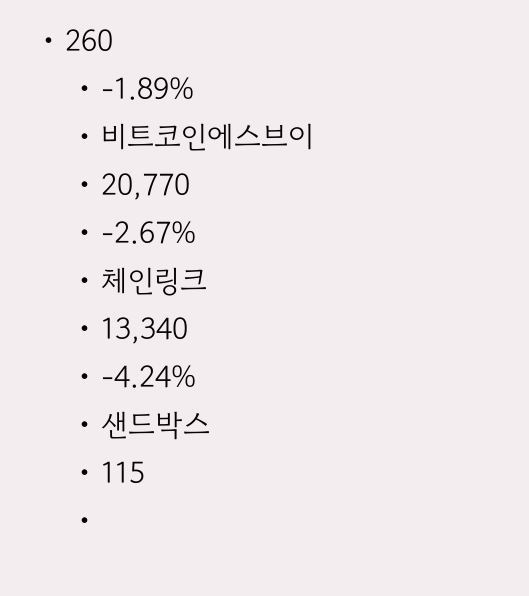• 260
    • -1.89%
    • 비트코인에스브이
    • 20,770
    • -2.67%
    • 체인링크
    • 13,340
    • -4.24%
    • 샌드박스
    • 115
    •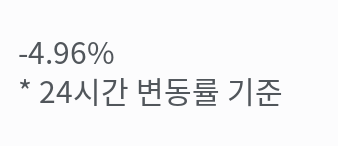-4.96%
* 24시간 변동률 기준